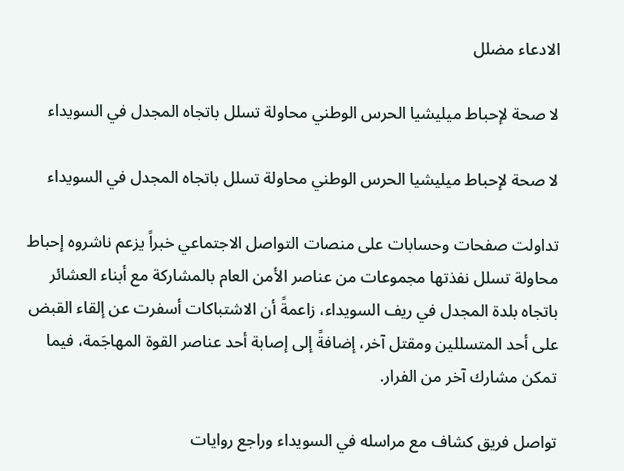الادعاء مضلل

لا صحة لإحباط ميليشيا الحرس الوطني محاولة تسلل باتجاه المجدل في السويداء

لا صحة لإحباط ميليشيا الحرس الوطني محاولة تسلل باتجاه المجدل في السويداء

تداولت صفحات وحسابات على منصات التواصل الاجتماعي خبراً يزعم ناشروه إحباط محاولة تسلل نفذتها مجموعات من عناصر الأمن العام بالمشاركة مع أبناء العشائر باتجاه بلدة المجدل في ريف السويداء، زاعمةً أن الاشتباكات أسفرت عن إلقاء القبض على أحد المتسللين ومقتل آخر، إضافةً إلى إصابة أحد عناصر القوة المهاجَمة، فيما تمكن مشارك آخر من الفرار.

تواصل فريق كشاف مع مراسله في السويداء وراجع روايات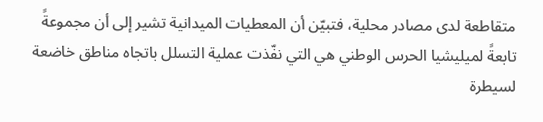متقاطعة لدى مصادر محلية، فتبيّن أن المعطيات الميدانية تشير إلى أن مجموعةً تابعةً لميليشيا الحرس الوطني هي التي نفّذت عملية التسلل باتجاه مناطق خاضعة لسيطرة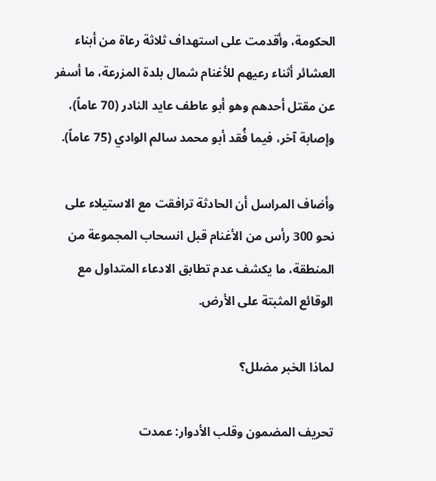الحكومة، وأقدمت على استهداف ثلاثة رعاة من أبناء العشائر أثناء رعيهم للأغنام شمال بلدة المزرعة، ما أسفر عن مقتل أحدهم وهو أبو عاطف عايد النادر (70 عاماً)، وإصابة آخر، فيما فُقد أبو محمد سالم الوادي (75 عاماً).

وأضاف المراسل أن الحادثة ترافقت مع الاستيلاء على نحو 300 رأس من الأغنام قبل انسحاب المجموعة من المنطقة، ما يكشف عدم تطابق الادعاء المتداول مع الوقائع المثبتة على الأرض.

لماذا الخبر مضلل؟

تحريف المضمون وقلب الأدوار: عمدت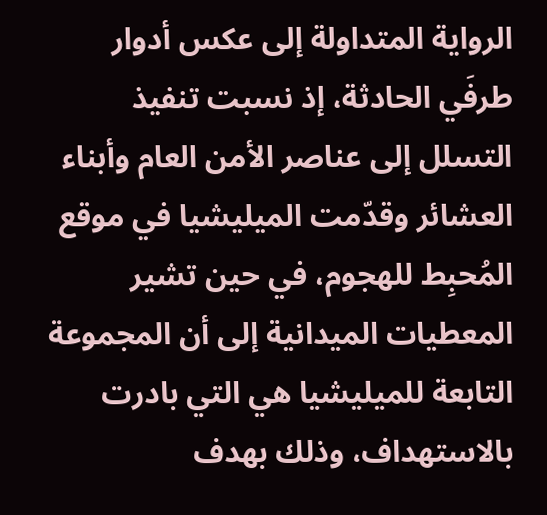الرواية المتداولة إلى عكس أدوار طرفَي الحادثة، إذ نسبت تنفيذ التسلل إلى عناصر الأمن العام وأبناء العشائر وقدّمت الميليشيا في موقع المُحبِط للهجوم، في حين تشير المعطيات الميدانية إلى أن المجموعة التابعة للميليشيا هي التي بادرت بالاستهداف، وذلك بهدف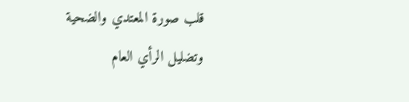قلب صورة المعتدي والضحية وتضليل الرأي العام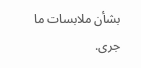بشأن ملابسات ما جرى.